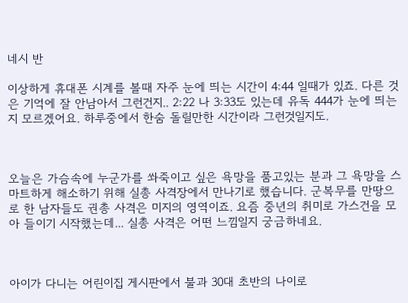네시 반

이상하게 휴대폰 시계를 볼때 자주 눈에 띄는 시간이 4:44 일때가 있죠. 다른 것은 기억에 잘 안남아서 그런건지.. 2:22 나 3:33도 있는데 유독 444가 눈에 띄는지 모르겠어요. 하루중에서 한숨 돌릴만한 시간이라 그런것일지도.



오늘은 가슴속에 누군가를 쏴죽이고 싶은 욕망을 품고있는 분과 그 욕망을 스마트하게 해소하기 위해 실총 사격장에서 만나기로 했습니다. 군복무를 만땅으로 한 남자들도 권총 사격은 미지의 영역이죠. 요즘 중년의 취미로 가스건을 모아 들이기 시작했는데... 실총 사격은 어떤 느낌일지 궁금하네요.



아이가 다니는 어린이집 게시판에서 불과 30대 초반의 나이로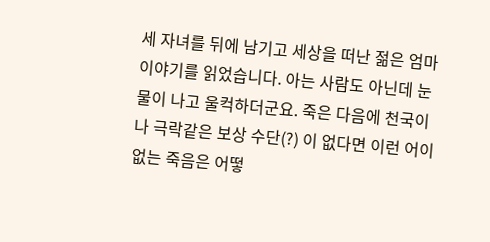세 자녀를 뒤에 남기고 세상을 떠난 젊은 엄마 이야기를 읽었습니다. 아는 사람도 아닌데 눈물이 나고 울컥하더군요. 죽은 다음에 천국이나 극락같은 보상 수단(?) 이 없다면 이런 어이없는 죽음은 어떻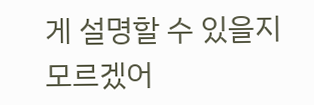게 설명할 수 있을지 모르겠어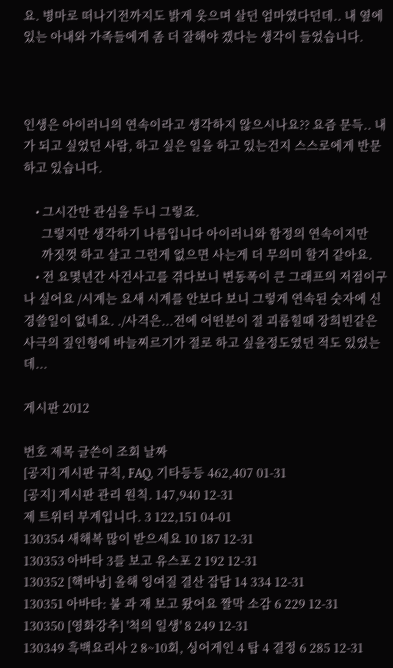요. 병마로 떠나기전까지도 밝게 웃으며 살던 엄마였다던데.. 내 옆에 있는 아내와 가족들에게 좀 더 잘해야 겠다는 생각이 들었습니다.



인생은 아이러니의 연속이라고 생각하지 않으시나요?? 요즘 문득.. 내가 되고 싶었던 사람, 하고 싶은 일을 하고 있는건지 스스로에게 반문하고 있습니다.

    • 그시간만 관심을 두니 그렇죠.
      그렇지만 생각하기 나름입니다 아이러니와 함정의 연속이지만
      까짓껏 하고 살고 그런게 없으면 사는게 더 무의미 할거 같아요.
    • 전 요몇년간 사건사고를 겪다보니 변동폭이 큰 그래프의 저점이구나 싶어요 /시계는 요새 시계를 안보다 보니 그렇게 연속된 숫자에 신경쓸일이 없네요. ./사격은...전에 어떤분이 절 괴롭힐때 장희빈같은 사극의 짚인형에 바늘찌르기가 절로 하고 싶을정도였던 적도 있었는데...

게시판 2012

번호 제목 글쓴이 조회 날짜
[공지] 게시판 규칙, FAQ, 기타등등 462,407 01-31
[공지] 게시판 관리 원칙. 147,940 12-31
제 트위터 부계입니다. 3 122,151 04-01
130354 새해복 많이 받으세요 10 187 12-31
130353 아바타 3를 보고 유스포 2 192 12-31
130352 [핵바낭] 올해 잉여질 결산 잡담 14 334 12-31
130351 아바타: 불 과 재 보고 왔어요 짤막 소감 6 229 12-31
130350 [영화강추] '척의 일생' 8 249 12-31
130349 흑백요리사 2 8~10회, 싱어게인 4 탑 4 결정 6 285 12-31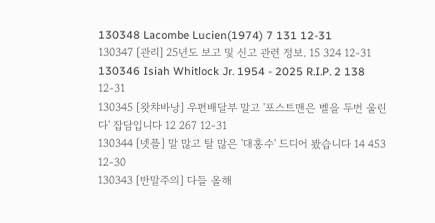130348 Lacombe Lucien(1974) 7 131 12-31
130347 [관리] 25년도 보고 및 신고 관련 정보. 15 324 12-31
130346 Isiah Whitlock Jr. 1954 - 2025 R.I.P. 2 138 12-31
130345 [왓챠바낭] 우편배달부 말고 '포스트맨은 벨을 두번 울린다' 잡담입니다 12 267 12-31
130344 [넷플] 말 많고 탈 많은 '대홍수' 드디어 봤습니다 14 453 12-30
130343 [반말주의] 다들 올해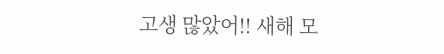고생 많았어!! 새해 모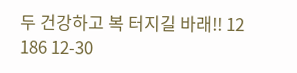두 건강하고 복 터지길 바래!! 12 186 12-30